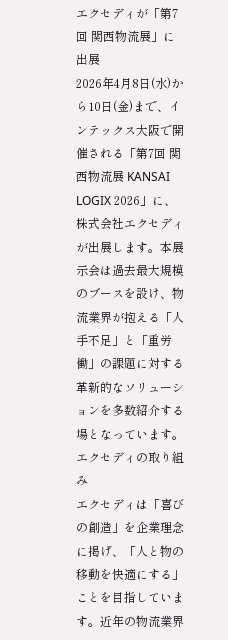エクセディが「第7回 関西物流展」に出展
2026年4月8日(水)から10日(金)まで、インテックス大阪で開催される「第7回 関西物流展 KANSAI LOGIX 2026」に、株式会社エクセディが出展します。本展示会は過去最大規模のブースを設け、物流業界が抱える「人手不足」と「重労働」の課題に対する革新的なソリューションを多数紹介する場となっています。
エクセディの取り組み
エクセディは「喜びの創造」を企業理念に掲げ、「人と物の移動を快適にする」ことを目指しています。近年の物流業界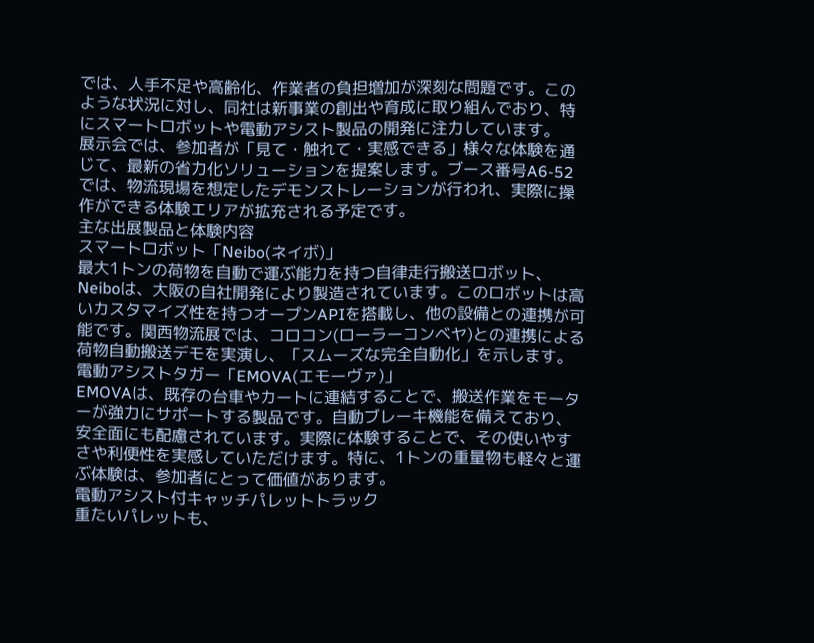では、人手不足や高齢化、作業者の負担増加が深刻な問題です。このような状況に対し、同社は新事業の創出や育成に取り組んでおり、特にスマートロボットや電動アシスト製品の開発に注力しています。
展示会では、参加者が「見て・触れて・実感できる」様々な体験を通じて、最新の省力化ソリューションを提案します。ブース番号A6-52では、物流現場を想定したデモンストレーションが行われ、実際に操作ができる体験エリアが拡充される予定です。
主な出展製品と体験内容
スマートロボット「Neibo(ネイボ)」
最大1トンの荷物を自動で運ぶ能力を持つ自律走行搬送ロボット、Neiboは、大阪の自社開発により製造されています。このロボットは高いカスタマイズ性を持つオープンAPIを搭載し、他の設備との連携が可能です。関西物流展では、コロコン(ローラーコンベヤ)との連携による荷物自動搬送デモを実演し、「スムーズな完全自動化」を示します。
電動アシストタガー「EMOVA(エモーヴァ)」
EMOVAは、既存の台車やカートに連結することで、搬送作業をモーターが強力にサポートする製品です。自動ブレーキ機能を備えており、安全面にも配慮されています。実際に体験することで、その使いやすさや利便性を実感していただけます。特に、1トンの重量物も軽々と運ぶ体験は、参加者にとって価値があります。
電動アシスト付キャッチパレットトラック
重たいパレットも、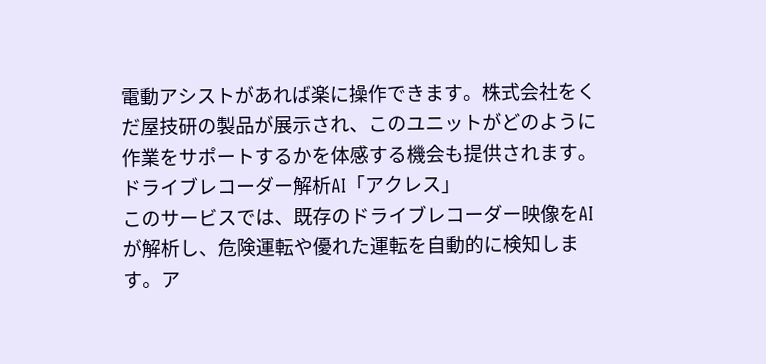電動アシストがあれば楽に操作できます。株式会社をくだ屋技研の製品が展示され、このユニットがどのように作業をサポートするかを体感する機会も提供されます。
ドライブレコーダー解析AI「アクレス」
このサービスでは、既存のドライブレコーダー映像をAIが解析し、危険運転や優れた運転を自動的に検知します。ア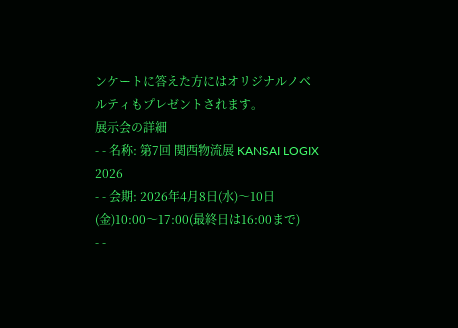ンケートに答えた方にはオリジナルノベルティもプレゼントされます。
展示会の詳細
- - 名称: 第7回 関西物流展 KANSAI LOGIX 2026
- - 会期: 2026年4月8日(水)〜10日(金)10:00〜17:00(最終日は16:00まで)
- -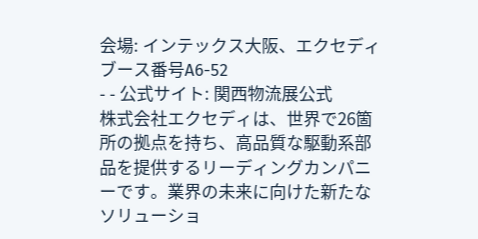会場: インテックス大阪、エクセディブース番号A6-52
- - 公式サイト: 関西物流展公式
株式会社エクセディは、世界で26箇所の拠点を持ち、高品質な駆動系部品を提供するリーディングカンパニーです。業界の未来に向けた新たなソリューショ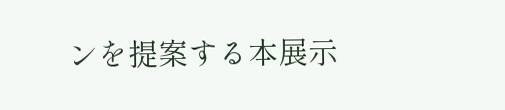ンを提案する本展示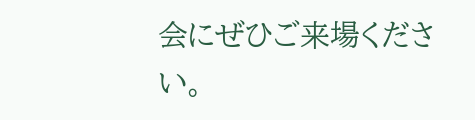会にぜひご来場ください。